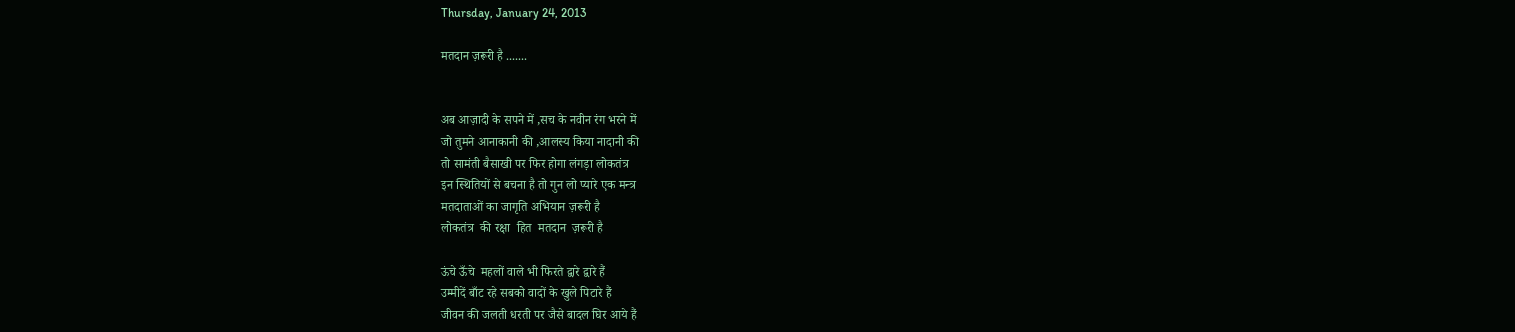Thursday, January 24, 2013

मतदान ज़रूरी है .......


अब आज़ादी के सपने में ,सच के नवीन रंग भरने में
जो तुमने आनाकानी की ,आलस्य किया नादानी की
तो सामंती बैसाखी पर फिर होगा लंगड़ा लोकतंत्र
इन स्थितियों से बचना है तो गुन लो प्यारे एक मन्त्र
मतदाताओं का जागृति अभियान ज़रूरी है
लोकतंत्र  की रक्षा  हित  मतदान  ज़रूरी है

ऊंचे ऊँचे  महलों वाले भी फिरते द्वारे द्वारे हैं
उम्मीदें बाँट रहे सबको वादों के खुले पिटारे हैं
जीवन की जलती धरती पर जैसे बादल घिर आये हैं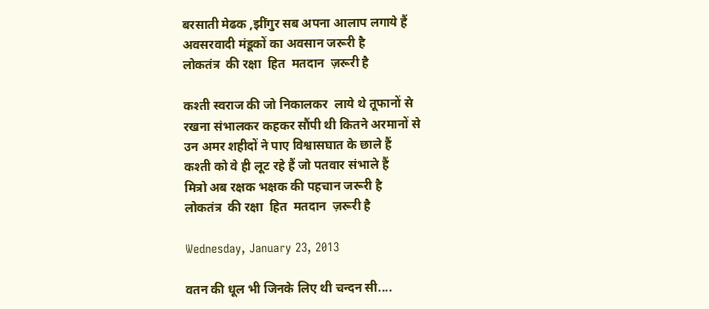बरसाती मेढक ,झींगुर सब अपना आलाप लगाये हैं
अवसरवादी मंडूकों का अवसान जरूरी है
लोकतंत्र  की रक्षा  हित  मतदान  ज़रूरी है

कश्ती स्वराज की जो निकालकर  लाये थे तूफानों से
रखना संभालकर कहकर सौंपी थी कितने अरमानों से
उन अमर शहीदों ने पाए विश्वासघात के छाले हैं
कश्ती को वे ही लूट रहे हैं जो पतवार संभाले हैं
मित्रो अब रक्षक भक्षक की पहचान जरूरी है
लोकतंत्र  की रक्षा  हित  मतदान  ज़रूरी है

Wednesday, January 23, 2013

वतन की धूल भी जिनके लिए थी चन्दन सी....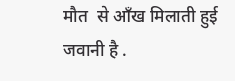मौत  से आँख मिलाती हुई जवानी है .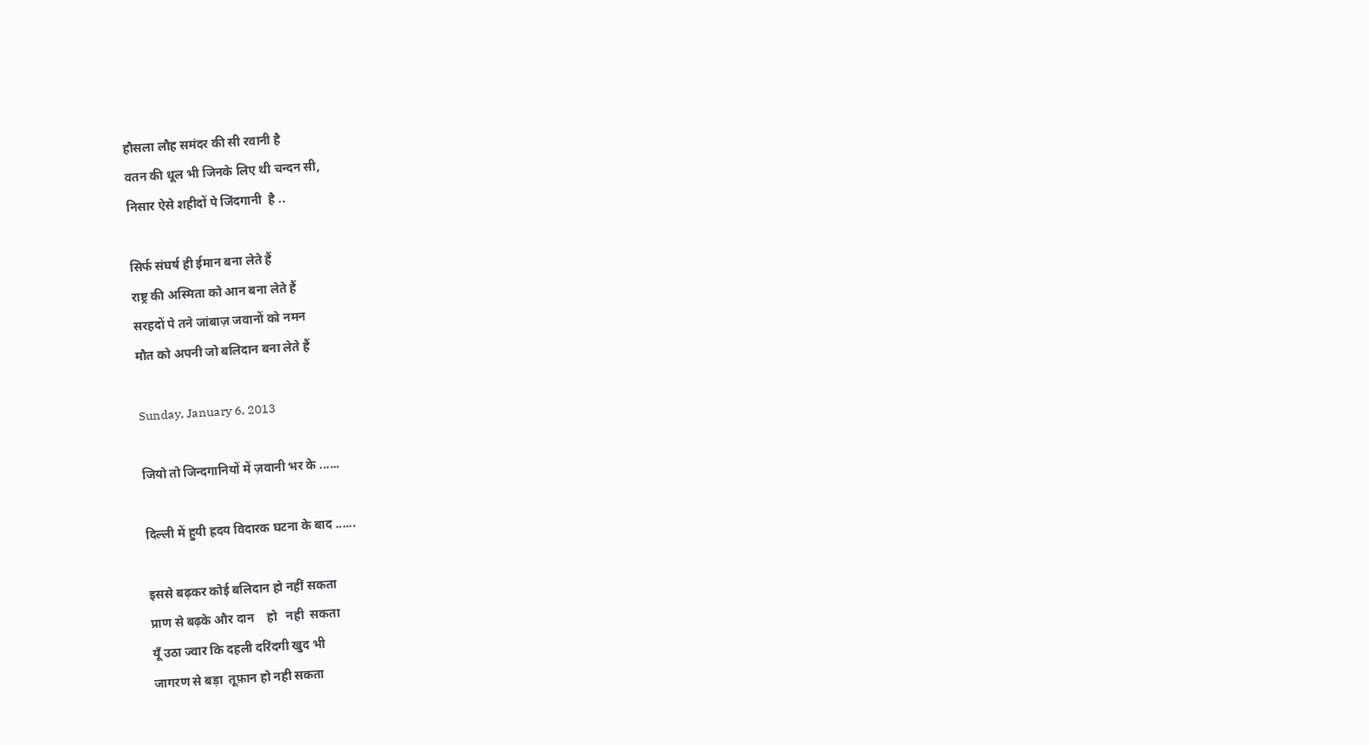हौसला लौह समंदर की सी रवानी है
वतन की धूल भी जिनके लिए थी चन्दन सी,
निसार ऐसे शहीदों पे जिंदगानी  है ..

सिर्फ संघर्ष ही ईमान बना लेते हैं
राष्ट्र की अस्मिता को आन बना लेते हैं
सरहदों पे तने जांबाज़ जवानों को नमन
मौत को अपनी जो बलिदान बना लेते हैं

Sunday, January 6, 2013

जियो तो जिन्दगानियों में ज़वानी भर के ......

दिल्ली में हुयी ह्रदय विदारक घटना के बाद ......

इससे बढ़कर कोई बलिदान हो नहीं सकता
प्राण से बढ़के और दान    हो   नही  सकता
यूँ उठा ज्वार कि दहली दरिंदगी खुद भी
जागरण से बड़ा  तूफ़ान हो नही सकता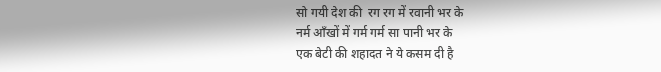सो गयी देश की  रग रग में रवानी भर के
नर्म आँखों में गर्म गर्म सा पानी भर के
एक बेटी की शहादत ने ये कसम दी है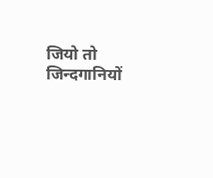जियो तो जिन्दगानियों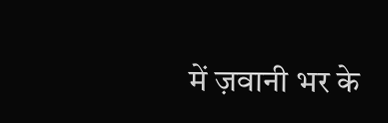में ज़वानी भर के